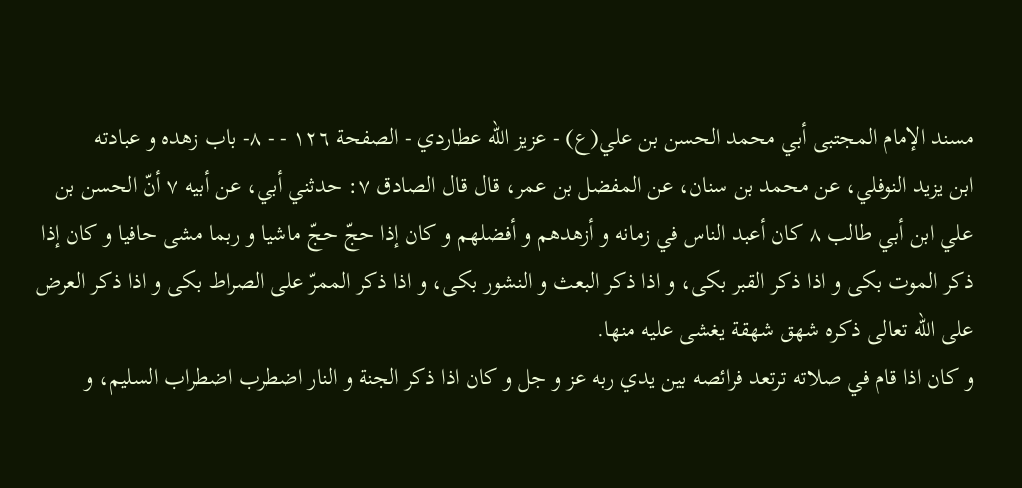مسند الإمام المجتبى أبي محمد الحسن بن علي(ع) - عزيز الله عطاردي - الصفحة ١٢٦ - - ٨- باب زهده و عبادته
ابن يزيد النوفلي، عن محمد بن سنان، عن المفضل بن عمر، قال قال الصادق ٧: حدثني أبي، عن أبيه ٧ أنّ الحسن بن علي ابن أبي طالب ٨ كان أعبد الناس في زمانه و أزهدهم و أفضلهم و كان إذا حجّ حجّ ماشيا و ربما مشى حافيا و كان إذا ذكر الموت بكى و اذا ذكر القبر بكى، و اذا ذكر البعث و النشور بكى، و اذا ذكر الممرّ على الصراط بكى و اذا ذكر العرض على اللّه تعالى ذكره شهق شهقة يغشى عليه منها.
و كان اذا قام في صلاته ترتعد فرائصه بين يدي ربه عز و جل و كان اذا ذكر الجنة و النار اضطرب اضطراب السليم، و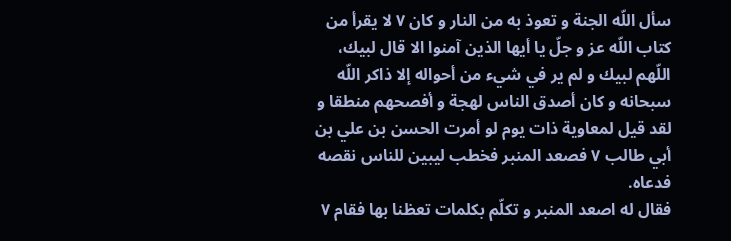سأل اللّه الجنة و تعوذ به من النار و كان ٧ لا يقرأ من كتاب اللّه عز و جلّ يا أيها الذين آمنوا الا قال لبيك، اللّهم لبيك و لم ير في شيء من أحواله إلا ذاكر اللّه سبحانه و كان أصدق الناس لهجة و أفصحهم منطقا و لقد قيل لمعاوية ذات يوم لو أمرت الحسن بن علي بن أبي طالب ٧ فصعد المنبر فخطب ليبين للناس نقصه فدعاه.
فقال له اصعد المنبر و تكلّم بكلمات تعظنا بها فقام ٧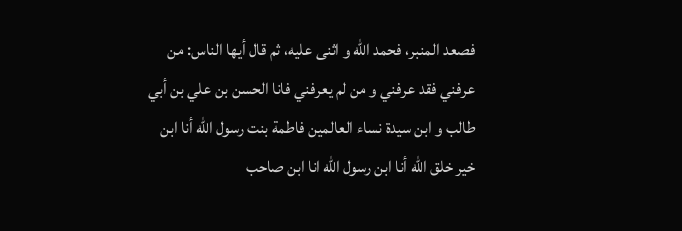فصعد المنبر، فحمد اللّه و اثنى عليه، ثم قال أيها الناس: من عرفني فقد عرفني و من لم يعرفني فانا الحسن بن علي بن أبي طالب و ابن سيدة نساء العالمين فاطمة بنت رسول اللّه أنا ابن خير خلق اللّه أنا ابن رسول اللّه انا ابن صاحب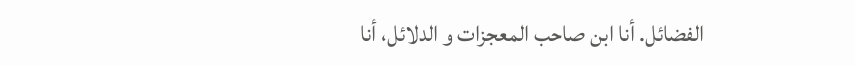الفضائل. أنا ابن صاحب المعجزات و الدلائل، أنا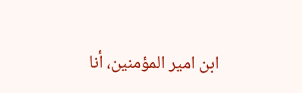ابن امير المؤمنين، أنا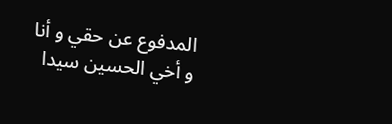المدفوع عن حقي و أنا و أخي الحسين سيدا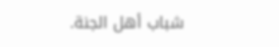شباب أهل الجنة.